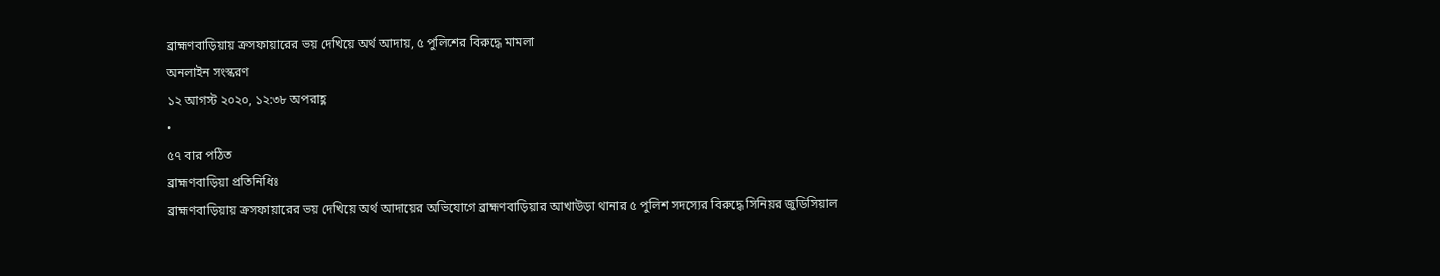ব্রাহ্মণবাড়িয়ায় ক্রসফায়ারের ভয় দেখিয়ে অর্থ আদায়, ৫ পুলিশের বিরুদ্ধে মামলা
অনলাইন সংস্করণ
১২ আগস্ট ২০২০, ১২:৩৮ অপরাহ্ণ
•
৫৭ বার পঠিত
ব্রাহ্মণবাড়িয়া প্রতিনিধিঃ
ব্রাহ্মণবাড়িয়ায় ক্রসফায়ারের ভয় দেখিয়ে অর্থ আদায়ের অভিযোগে ব্রাহ্মণবাড়িয়ার আখাউড়া থানার ৫ পুলিশ সদস্যের বিরুদ্ধে সিনিয়র জুডিসিয়াল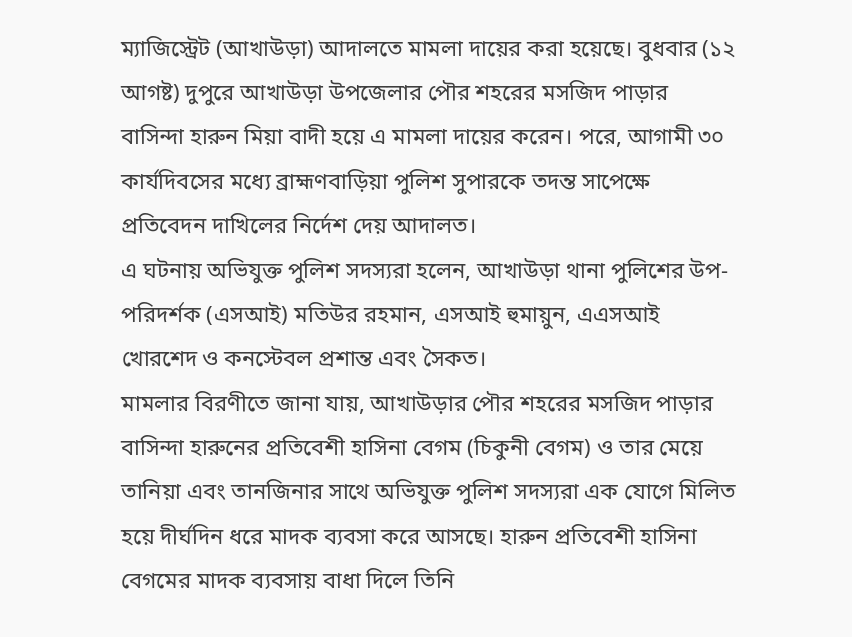ম্যাজিস্ট্রেট (আখাউড়া) আদালতে মামলা দায়ের করা হয়েছে। বুধবার (১২ আগষ্ট) দুপুরে আখাউড়া উপজেলার পৌর শহরের মসজিদ পাড়ার বাসিন্দা হারুন মিয়া বাদী হয়ে এ মামলা দায়ের করেন। পরে, আগামী ৩০ কার্যদিবসের মধ্যে ব্রাহ্মণবাড়িয়া পুলিশ সুপারকে তদন্ত সাপেক্ষে প্রতিবেদন দাখিলের নির্দেশ দেয় আদালত।
এ ঘটনায় অভিযুক্ত পুলিশ সদস্যরা হলেন, আখাউড়া থানা পুলিশের উপ-পরিদর্শক (এসআই) মতিউর রহমান, এসআই হুমায়ুন, এএসআই খোরশেদ ও কনস্টেবল প্রশান্ত এবং সৈকত।
মামলার বিরণীতে জানা যায়, আখাউড়ার পৌর শহরের মসজিদ পাড়ার বাসিন্দা হারুনের প্রতিবেশী হাসিনা বেগম (চিকুনী বেগম) ও তার মেয়ে তানিয়া এবং তানজিনার সাথে অভিযুক্ত পুলিশ সদস্যরা এক যোগে মিলিত হয়ে দীর্ঘদিন ধরে মাদক ব্যবসা করে আসছে। হারুন প্রতিবেশী হাসিনা বেগমের মাদক ব্যবসায় বাধা দিলে তিনি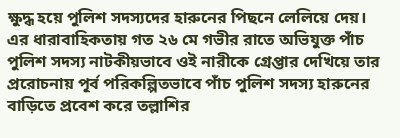ক্ষুদ্ধ হয়ে পুলিশ সদস্যদের হারুনের পিছনে লেলিয়ে দেয়।
এর ধারাবাহিকতায় গত ২৬ মে গভীর রাতে অভিযুক্ত পাঁচ পুলিশ সদস্য নাটকীয়ভাবে ওই নারীকে গ্রেপ্তার দেখিয়ে তার প্ররোচনায় পূর্ব পরিকল্পিতভাবে পাঁচ পুলিশ সদস্য হারুনের বাড়িতে প্রবেশ করে তল্লাশির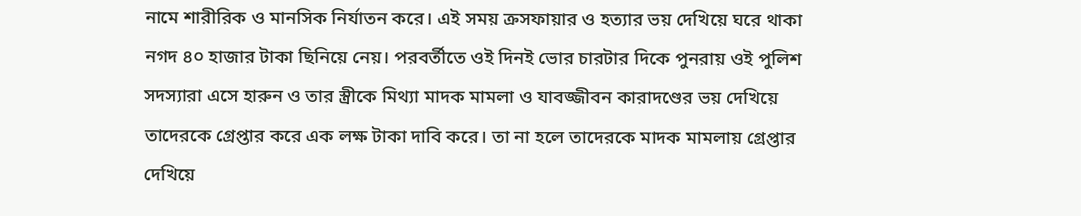নামে শারীরিক ও মানসিক নির্যাতন করে। এই সময় ক্রসফায়ার ও হত্যার ভয় দেখিয়ে ঘরে থাকা নগদ ৪০ হাজার টাকা ছিনিয়ে নেয়। পরবর্তীতে ওই দিনই ভোর চারটার দিকে পুনরায় ওই পুলিশ সদস্যারা এসে হারুন ও তার স্ত্রীকে মিথ্যা মাদক মামলা ও যাবজ্জীবন কারাদণ্ডের ভয় দেখিয়ে তাদেরকে গ্রেপ্তার করে এক লক্ষ টাকা দাবি করে। তা না হলে তাদেরকে মাদক মামলায় গ্রেপ্তার দেখিয়ে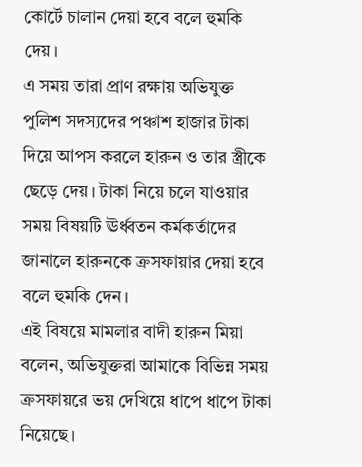কোর্টে চালান দেয়া হবে বলে হুমকি দেয়।
এ সময় তারা প্রাণ রক্ষায় অভিযুক্ত পুলিশ সদস্যদের পঞ্চাশ হাজার টাকা দিয়ে আপস করলে হারুন ও তার স্ত্রীকে ছেড়ে দেয়। টাকা নিয়ে চলে যাওয়ার সময় বিষয়টি ঊর্ধ্বতন কর্মকর্তাদের জানালে হারুনকে ক্রসফায়ার দেয়া হবে বলে হুমকি দেন।
এই বিষয়ে মামলার বাদী হারুন মিয়া বলেন, অভিযুক্তরা আমাকে বিভিন্ন সময় ক্রসফায়রে ভয় দেখিয়ে ধাপে ধাপে টাকা নিয়েছে।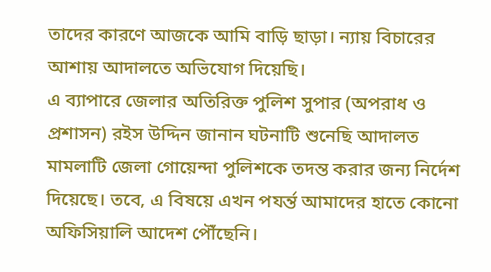তাদের কারণে আজকে আমি বাড়ি ছাড়া। ন্যায় বিচারের আশায় আদালতে অভিযোগ দিয়েছি।
এ ব্যাপারে জেলার অতিরিক্ত পুলিশ সুপার (অপরাধ ও প্রশাসন) রইস উদ্দিন জানান ঘটনাটি শুনেছি আদালত মামলাটি জেলা গোয়েন্দা পুলিশকে তদন্ত করার জন্য নির্দেশ দিয়েছে। তবে, এ বিষয়ে এখন পযর্ন্ত আমাদের হাতে কোনো অফিসিয়ালি আদেশ পৌঁছেনি।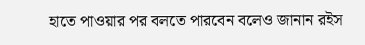হাতে পাওয়ার পর বলতে পারবেন বলেও জানান রইস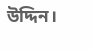উদ্দিন।